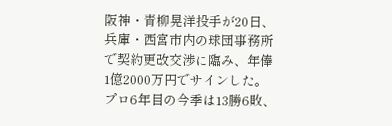阪神・青柳晃洋投手が20日、兵庫・西宮市内の球団事務所で契約更改交渉に臨み、年俸1億2000万円でサインした。
プロ6年目の今季は13勝6敗、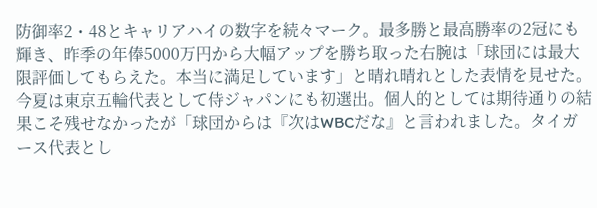防御率2・48とキャリアハイの数字を続々マーク。最多勝と最高勝率の2冠にも輝き、昨季の年俸5000万円から大幅アップを勝ち取った右腕は「球団には最大限評価してもらえた。本当に満足しています」と晴れ晴れとした表情を見せた。
今夏は東京五輪代表として侍ジャパンにも初選出。個人的としては期待通りの結果こそ残せなかったが「球団からは『次はWBCだな』と言われました。タイガース代表とし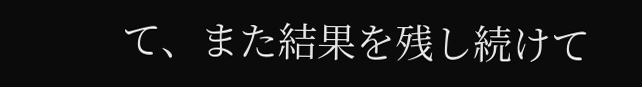て、また結果を残し続けて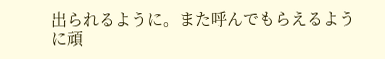出られるように。また呼んでもらえるように頑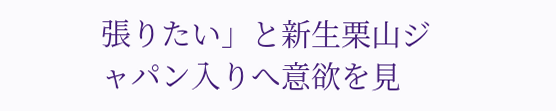張りたい」と新生栗山ジャパン入りへ意欲を見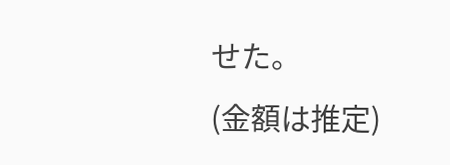せた。
(金額は推定)